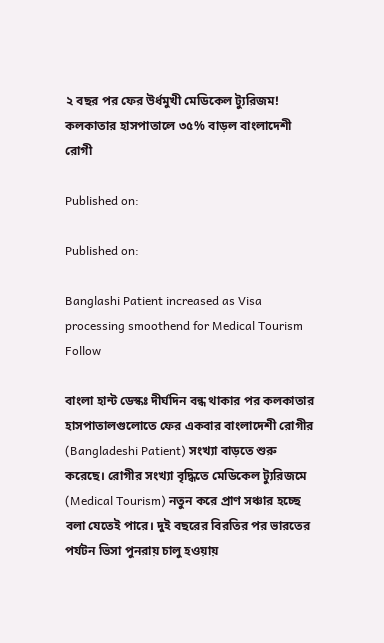২ বছর পর ফের উর্ধমুখী মেডিকেল ট্যুরিজম! কলকাতার হাসপাতালে ৩৫% বাড়ল বাংলাদেশী রোগী

Published on:

Published on:

Banglashi Patient increased as Visa processing smoothend for Medical Tourism
Follow

বাংলা হান্ট ডেস্কঃ দীর্ঘদিন বন্ধ থাকার পর কলকাতার হাসপাতালগুলোতে ফের একবার বাংলাদেশী রোগীর (Bangladeshi Patient) সংখ্যা বাড়তে শুরু করেছে। রোগীর সংখ্যা বৃদ্ধিতে মেডিকেল ট্যুরিজমে (Medical Tourism) নতুন করে প্রাণ সঞ্চার হচ্ছে বলা যেতেই পারে। দুই বছরের বিরতির পর ভারতের পর্যটন ভিসা পুনরায় চালু হওয়ায়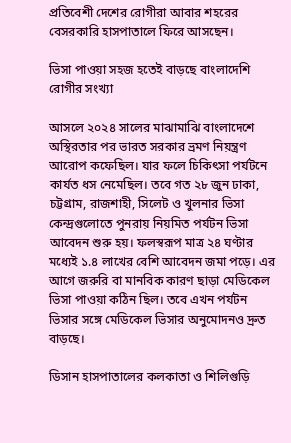প্রতিবেশী দেশের রোগীরা আবার শহরের বেসরকারি হাসপাতালে ফিরে আসছেন।

ভিসা পাওয়া সহজ হতেই বাড়ছে বাংলাদেশি রোগীর সংখ্যা

আসলে ২০২৪ সালের মাঝামাঝি বাংলাদেশে অস্থিরতার পর ভারত সরকার ভ্রমণ নিয়ন্ত্রণ আরোপ কফেছিল। যার ফলে চিকিৎসা পর্যটনে কার্যত ধস নেমেছিল। তবে গত ২৮ জুন ঢাকা, চট্টগ্রাম, রাজশাহী, সিলেট ও খুলনার ভিসা কেন্দ্রগুলোতে পুনরায় নিয়মিত পর্যটন ভিসা আবেদন শুরু হয়। ফলস্বরূপ মাত্র ২৪ ঘণ্টার মধ্যেই ১.৪ লাখের বেশি আবেদন জমা পড়ে। এর আগে জরুরি বা মানবিক কারণ ছাড়া মেডিকেল ভিসা পাওয়া কঠিন ছিল। তবে এখন পর্যটন ভিসার সঙ্গে মেডিকেল ভিসার অনুমোদনও দ্রুত বাড়ছে।

ডিসান হাসপাতালের কলকাতা ও শিলিগুড়ি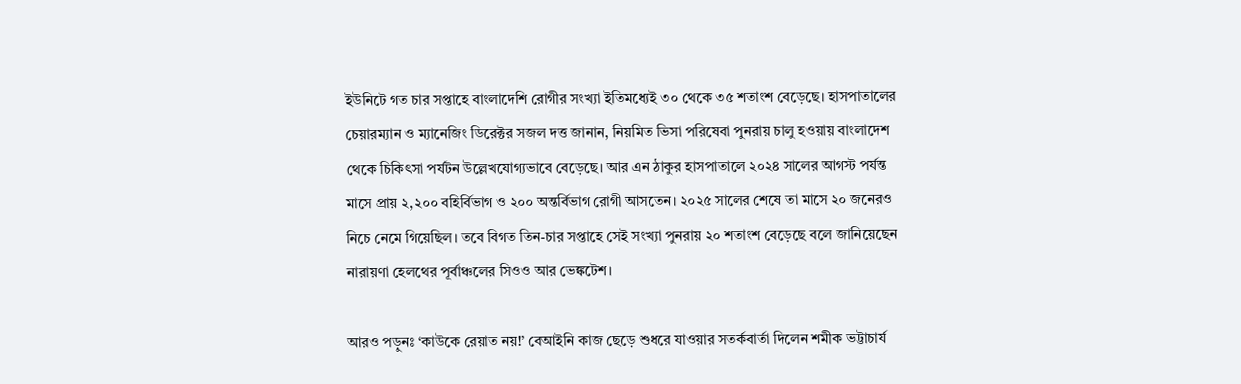ইউনিটে গত চার সপ্তাহে বাংলাদেশি রোগীর সংখ্যা ইতিমধ্যেই ৩০ থেকে ৩৫ শতাংশ বেড়েছে। হাসপাতালের চেয়ারম্যান ও ম্যানেজিং ডিরেক্টর সজল দত্ত জানান, নিয়মিত ভিসা পরিষেবা পুনরায় চালু হওয়ায় বাংলাদেশ থেকে চিকিৎসা পর্যটন উল্লেখযোগ্যভাবে বেড়েছে। আর এন ঠাকুর হাসপাতালে ২০২৪ সালের আগস্ট পর্যন্ত মাসে প্রায় ২,২০০ বহির্বিভাগ ও ২০০ অন্তর্বিভাগ রোগী আসতেন। ২০২৫ সালের শেষে তা মাসে ২০ জনেরও নিচে নেমে গিয়েছিল। তবে বিগত তিন-চার সপ্তাহে সেই সংখ্যা পুনরায় ২০ শতাংশ বেড়েছে বলে জানিয়েছেন নারায়ণা হেলথের পূর্বাঞ্চলের সিওও আর ভেঙ্কটেশ।

আরও পড়ুনঃ ‘কাউকে রেয়াত নয়!’ বেআইনি কাজ ছেড়ে শুধরে যাওয়ার সতর্কবার্তা দিলেন শমীক ভট্টাচার্য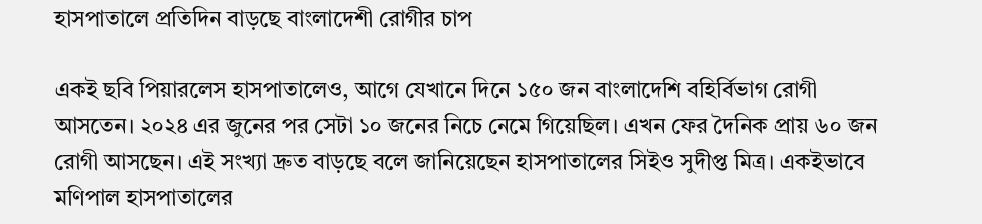হাসপাতালে প্রতিদিন বাড়ছে বাংলাদেশী রোগীর চাপ

একই ছবি পিয়ারলেস হাসপাতালেও, আগে যেখানে দিনে ১৫০ জন বাংলাদেশি বহির্বিভাগ রোগী আসতেন। ২০২৪ এর জুনের পর সেটা ১০ জনের নিচে নেমে গিয়েছিল। এখন ফের দৈনিক প্রায় ৬০ জন রোগী আসছেন। এই সংখ্যা দ্রুত বাড়ছে বলে জানিয়েছেন হাসপাতালের সিইও সুদীপ্ত মিত্র। একইভাবে মণিপাল হাসপাতালের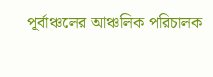পূর্বাঞ্চলের আঞ্চলিক পরিচালক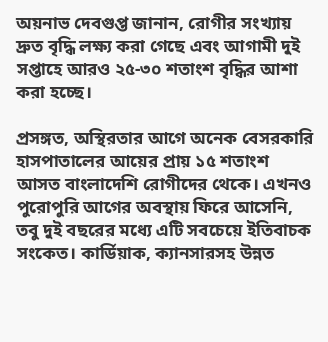অয়নাভ দেবগুপ্ত জানান, রোগীর সংখ্যায় দ্রুত বৃদ্ধি লক্ষ্য করা গেছে এবং আগামী দুই সপ্তাহে আরও ২৫-৩০ শতাংশ বৃদ্ধির আশা করা হচ্ছে।

প্রসঙ্গত, অস্থিরতার আগে অনেক বেসরকারি হাসপাতালের আয়ের প্রায় ১৫ শতাংশ আসত বাংলাদেশি রোগীদের থেকে। এখনও পুরোপুরি আগের অবস্থায় ফিরে আসেনি, তবু দুই বছরের মধ্যে এটি সবচেয়ে ইতিবাচক সংকেত। কার্ডিয়াক, ক্যানসারসহ উন্নত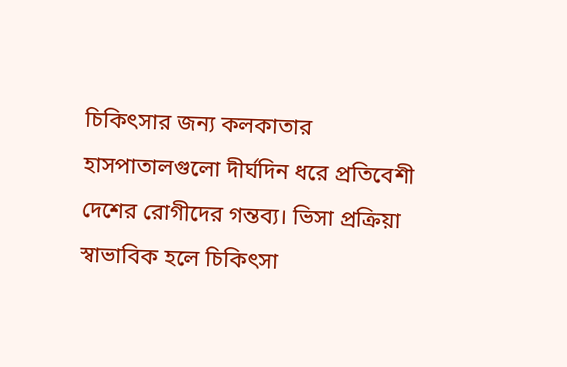চিকিৎসার জন্য কলকাতার হাসপাতালগুলো দীর্ঘদিন ধরে প্রতিবেশী দেশের রোগীদের গন্তব্য। ভিসা প্রক্রিয়া স্বাভাবিক হলে চিকিৎসা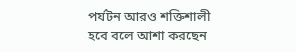পর্যটন আরও শক্তিশালী হবে বলে আশা করছেন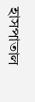হাসপাতাল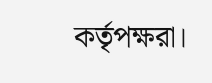কর্তৃপক্ষরা।